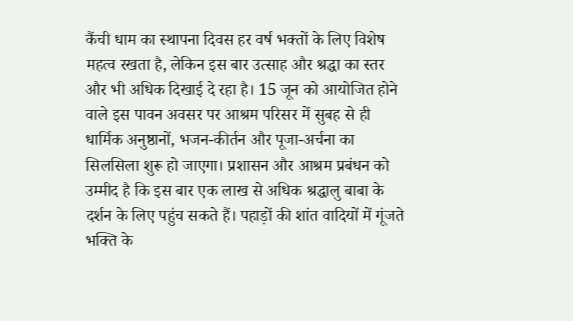कैंची धाम का स्थापना दिवस हर वर्ष भक्तों के लिए विशेष महत्व रखता है, लेकिन इस बार उत्साह और श्रद्धा का स्तर और भी अधिक दिखाई दे रहा है। 15 जून को आयोजित होने वाले इस पावन अवसर पर आश्रम परिसर में सुबह से ही धार्मिक अनुष्ठानों, भजन-कीर्तन और पूजा-अर्चना का सिलसिला शुरू हो जाएगा। प्रशासन और आश्रम प्रबंधन को उम्मीद है कि इस बार एक लाख से अधिक श्रद्धालु बाबा के दर्शन के लिए पहुंच सकते हैं। पहाड़ों की शांत वादियों में गूंजते भक्ति के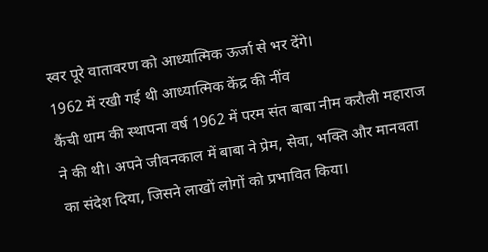स्वर पूरे वातावरण को आध्यात्मिक ऊर्जा से भर देंगे।
1962 में रखी गई थी आध्यात्मिक केंद्र की नींव
कैंची धाम की स्थापना वर्ष 1962 में परम संत बाबा नीम करौली महाराज ने की थी। अपने जीवनकाल में बाबा ने प्रेम, सेवा, भक्ति और मानवता का संदेश दिया, जिसने लाखों लोगों को प्रभावित किया।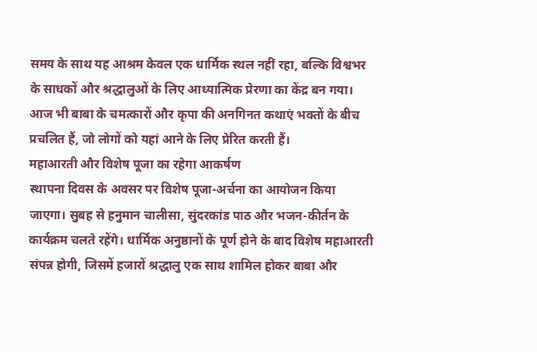समय के साथ यह आश्रम केवल एक धार्मिक स्थल नहीं रहा, बल्कि विश्वभर के साधकों और श्रद्धालुओं के लिए आध्यात्मिक प्रेरणा का केंद्र बन गया। आज भी बाबा के चमत्कारों और कृपा की अनगिनत कथाएं भक्तों के बीच प्रचलित हैं, जो लोगों को यहां आने के लिए प्रेरित करती हैं।
महाआरती और विशेष पूजा का रहेगा आकर्षण
स्थापना दिवस के अवसर पर विशेष पूजा-अर्चना का आयोजन किया जाएगा। सुबह से हनुमान चालीसा, सुंदरकांड पाठ और भजन-कीर्तन के कार्यक्रम चलते रहेंगे। धार्मिक अनुष्ठानों के पूर्ण होने के बाद विशेष महाआरती संपन्न होगी, जिसमें हजारों श्रद्धालु एक साथ शामिल होकर बाबा और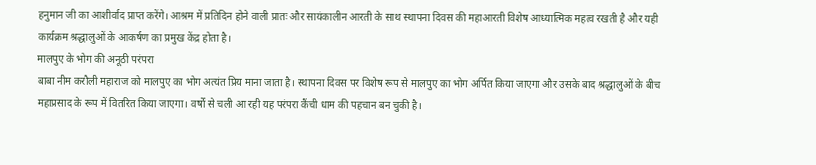हनुमान जी का आशीर्वाद प्राप्त करेंगे। आश्रम में प्रतिदिन होने वाली प्रातः और सायंकालीन आरती के साथ स्थापना दिवस की महाआरती विशेष आध्यात्मिक महत्व रखती है और यही कार्यक्रम श्रद्धालुओं के आकर्षण का प्रमुख केंद्र होता है।
मालपुए के भोग की अनूठी परंपरा
बाबा नीम करौली महाराज को मालपुए का भोग अत्यंत प्रिय माना जाता है। स्थापना दिवस पर विशेष रूप से मालपुए का भोग अर्पित किया जाएगा और उसके बाद श्रद्धालुओं के बीच महाप्रसाद के रूप में वितरित किया जाएगा। वर्षों से चली आ रही यह परंपरा कैंची धाम की पहचान बन चुकी है।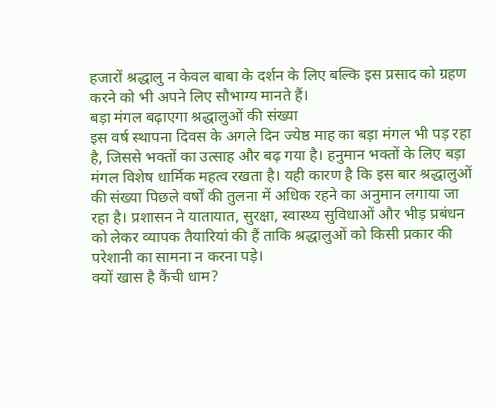हजारों श्रद्धालु न केवल बाबा के दर्शन के लिए बल्कि इस प्रसाद को ग्रहण करने को भी अपने लिए सौभाग्य मानते हैं।
बड़ा मंगल बढ़ाएगा श्रद्धालुओं की संख्या
इस वर्ष स्थापना दिवस के अगले दिन ज्येष्ठ माह का बड़ा मंगल भी पड़ रहा है, जिससे भक्तों का उत्साह और बढ़ गया है। हनुमान भक्तों के लिए बड़ा मंगल विशेष धार्मिक महत्व रखता है। यही कारण है कि इस बार श्रद्धालुओं की संख्या पिछले वर्षों की तुलना में अधिक रहने का अनुमान लगाया जा रहा है। प्रशासन ने यातायात, सुरक्षा, स्वास्थ्य सुविधाओं और भीड़ प्रबंधन को लेकर व्यापक तैयारियां की हैं ताकि श्रद्धालुओं को किसी प्रकार की परेशानी का सामना न करना पड़े।
क्यों खास है कैंची धाम?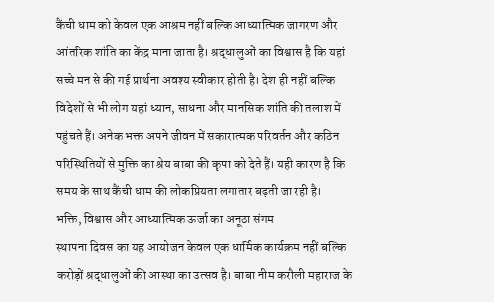कैंची धाम को केवल एक आश्रम नहीं बल्कि आध्यात्मिक जागरण और आंतरिक शांति का केंद्र माना जाता है। श्रद्धालुओं का विश्वास है कि यहां सच्चे मन से की गई प्रार्थना अवश्य स्वीकार होती है। देश ही नहीं बल्कि विदेशों से भी लोग यहां ध्यान, साधना और मानसिक शांति की तलाश में पहुंचते हैं। अनेक भक्त अपने जीवन में सकारात्मक परिवर्तन और कठिन परिस्थितियों से मुक्ति का श्रेय बाबा की कृपा को देते हैं। यही कारण है कि समय के साथ कैंची धाम की लोकप्रियता लगातार बढ़ती जा रही है।
भक्ति, विश्वास और आध्यात्मिक ऊर्जा का अनूठा संगम
स्थापना दिवस का यह आयोजन केवल एक धार्मिक कार्यक्रम नहीं बल्कि करोड़ों श्रद्धालुओं की आस्था का उत्सव है। बाबा नीम करौली महाराज के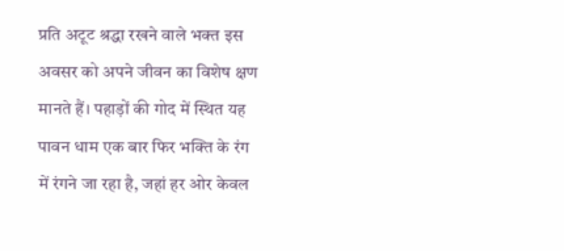प्रति अटूट श्रद्धा रखने वाले भक्त इस अवसर को अपने जीवन का विशेष क्षण मानते हैं। पहाड़ों की गोद में स्थित यह पावन धाम एक बार फिर भक्ति के रंग में रंगने जा रहा है, जहां हर ओर केवल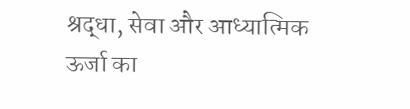श्रद्धा, सेवा और आध्यात्मिक ऊर्जा का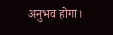अनुभव होगा।